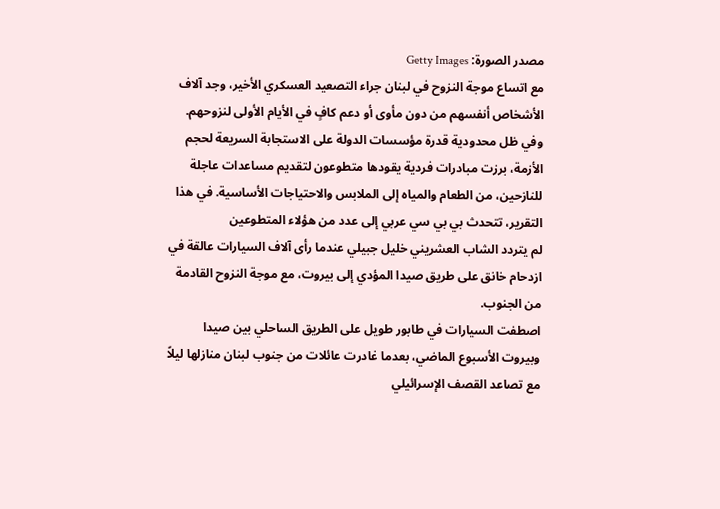مصدر الصورة: Getty Images
مع اتساع موجة النزوح في لبنان جراء التصعيد العسكري الأخير، وجد آلاف الأشخاص أنفسهم من دون مأوى أو دعم كافٍ في الأيام الأولى لنزوحهم.
وفي ظل محدودية قدرة مؤسسات الدولة على الاستجابة السريعة لحجم الأزمة، برزت مبادرات فردية يقودها متطوعون لتقديم مساعدات عاجلة للنازحين، من الطعام والمياه إلى الملابس والاحتياجات الأساسية. في هذا التقرير، تتحدث بي بي سي عربي إلى عدد من هؤلاء المتطوعين
لم يتردد الشاب العشريني خليل جبيلي عندما رأى آلاف السيارات عالقة في ازدحام خانق على طريق صيدا المؤدي إلى بيروت، مع موجة النزوح القادمة من الجنوب.
اصطفت السيارات في طابور طويل على الطريق الساحلي بين صيدا وبيروت الأسبوع الماضي، بعدما غادرت عائلات من جنوب لبنان منازلها ليلاً مع تصاعد القصف الإسرائيلي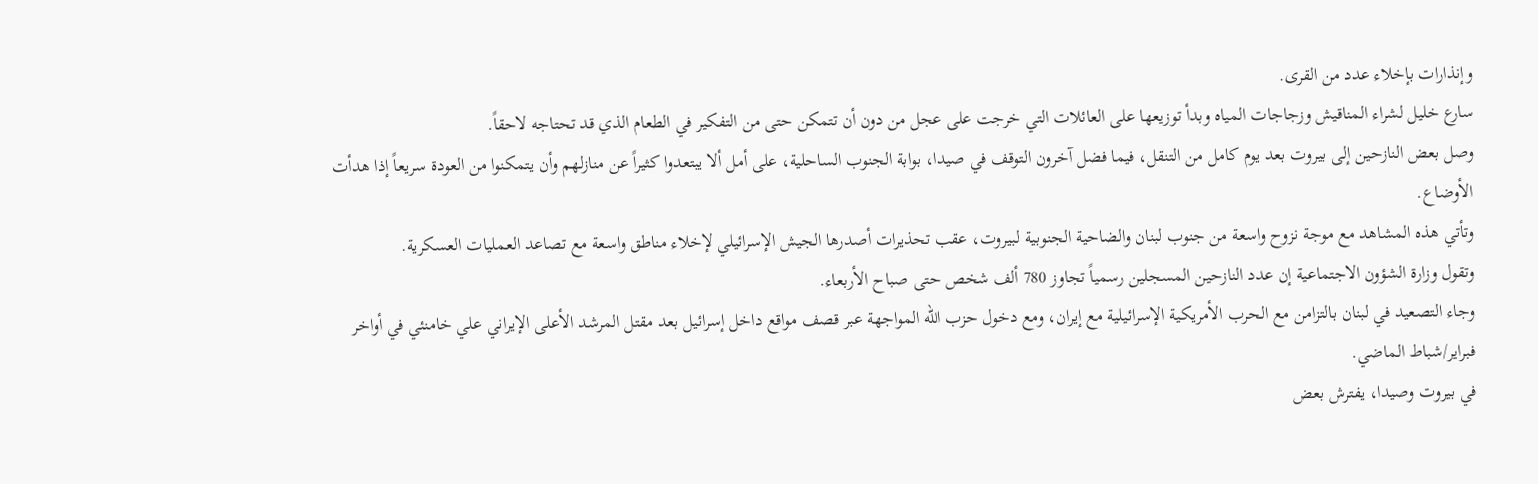وإنذارات بإخلاء عدد من القرى.
سارع خليل لشراء المناقيش وزجاجات المياه وبدأ توزيعها على العائلات التي خرجت على عجل من دون أن تتمكن حتى من التفكير في الطعام الذي قد تحتاجه لاحقاً.
وصل بعض النازحين إلى بيروت بعد يوم كامل من التنقل، فيما فضل آخرون التوقف في صيدا، بوابة الجنوب الساحلية، على أمل ألا يبتعدوا كثيراً عن منازلهم وأن يتمكنوا من العودة سريعاً إذا هدأت الأوضاع.
وتأتي هذه المشاهد مع موجة نزوح واسعة من جنوب لبنان والضاحية الجنوبية لبيروت، عقب تحذيرات أصدرها الجيش الإسرائيلي لإخلاء مناطق واسعة مع تصاعد العمليات العسكرية.
وتقول وزارة الشؤون الاجتماعية إن عدد النازحين المسجلين رسمياً تجاوز 780 ألف شخص حتى صباح الأربعاء.
وجاء التصعيد في لبنان بالتزامن مع الحرب الأمريكية الإسرائيلية مع إيران، ومع دخول حزب الله المواجهة عبر قصف مواقع داخل إسرائيل بعد مقتل المرشد الأعلى الإيراني علي خامنئي في أواخر فبراير/شباط الماضي.
في بيروت وصيدا، يفترش بعض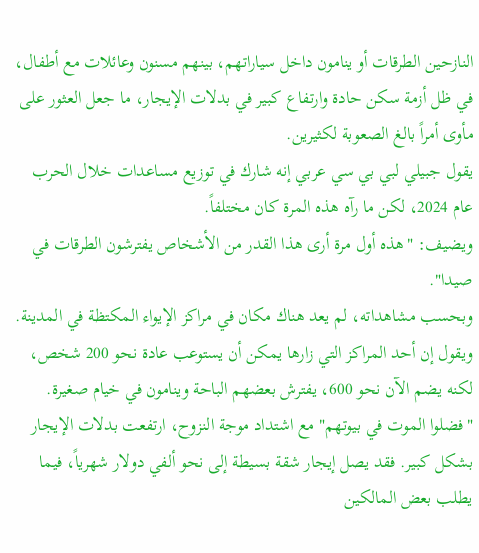النازحين الطرقات أو ينامون داخل سياراتهم، بينهم مسنون وعائلات مع أطفال، في ظل أزمة سكن حادة وارتفاع كبير في بدلات الإيجار، ما جعل العثور على مأوى أمراً بالغ الصعوبة لكثيرين.
يقول جبيلي لبي بي سي عربي إنه شارك في توزيع مساعدات خلال الحرب عام 2024، لكن ما رآه هذه المرة كان مختلفاً.
ويضيف: "هذه أول مرة أرى هذا القدر من الأشخاص يفترشون الطرقات في صيدا".
وبحسب مشاهداته، لم يعد هناك مكان في مراكز الإيواء المكتظة في المدينة. ويقول إن أحد المراكز التي زارها يمكن أن يستوعب عادة نحو 200 شخص، لكنه يضم الآن نحو 600، يفترش بعضهم الباحة وينامون في خيام صغيرة.
"فضلوا الموت في بيوتهم" مع اشتداد موجة النزوح، ارتفعت بدلات الإيجار بشكل كبير. فقد يصل إيجار شقة بسيطة إلى نحو ألفي دولار شهرياً، فيما يطلب بعض المالكين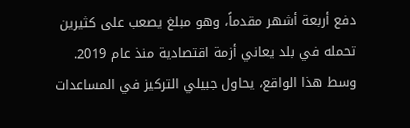دفع أربعة أشهر مقدماً، وهو مبلغ يصعب على كثيرين تحمله في بلد يعاني أزمة اقتصادية منذ عام 2019.
وسط هذا الواقع، يحاول جبيلي التركيز في المساعدات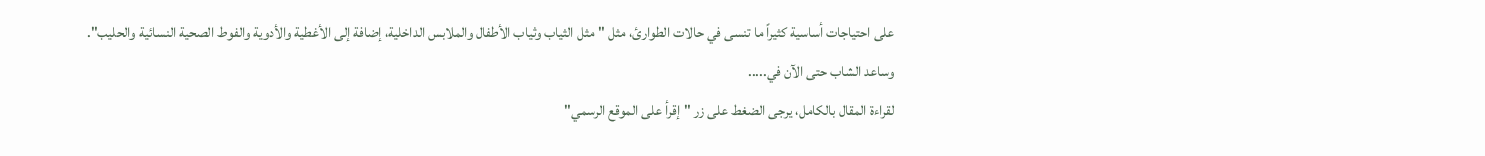على احتياجات أساسية كثيراً ما تنسى في حالات الطوارئ، مثل "مثل الثياب وثياب الأطفال والملابس الداخلية، إضافة إلى الأغطية والأدوية والفوط الصحية النسائية والحليب".
وساعد الشاب حتى الآن في.....
لقراءة المقال بالكامل، يرجى الضغط على زر "إقرأ على الموقع الرسمي"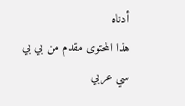أدناه
هذا المحتوى مقدم من بي بي سي عربي